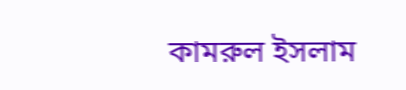কামরুল ইসলাম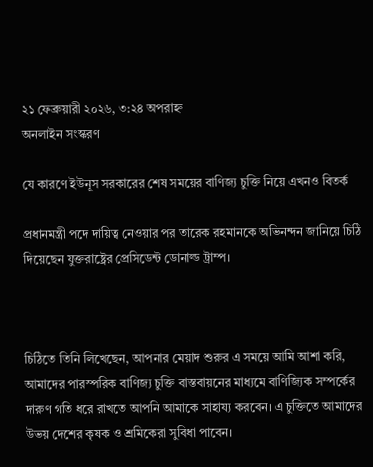২১ ফেব্রুয়ারী ২০২৬, ৩:২৪ অপরাহ্ন
অনলাইন সংস্করণ

যে কারণে ইউনূস সরকারের শেষ সময়ের বাণিজ্য চুক্তি নিয়ে এখনও বিতর্ক

প্রধানমন্ত্রী পদে দায়িত্ব নেওয়ার পর তারেক রহমানকে অভিনন্দন জানিয়ে চিঠি দিয়েছেন যুক্তরাষ্ট্রের প্রেসিডেন্ট ডোনাল্ড ট্রাম্প।



চিঠিতে তিনি লিখেছেন, আপনার মেয়াদ শুরুর এ সময়ে আমি আশা করি, আমাদের পারস্পরিক বাণিজ্য চুক্তি বাস্তবায়নের মাধ্যমে বাণিজ্যিক সম্পর্কের দারুণ গতি ধরে রাখতে আপনি আমাকে সাহায্য করবেন। এ চুক্তিতে আমাদের উভয় দেশের কৃষক ও শ্রমিকেরা সুবিধা পাবেন।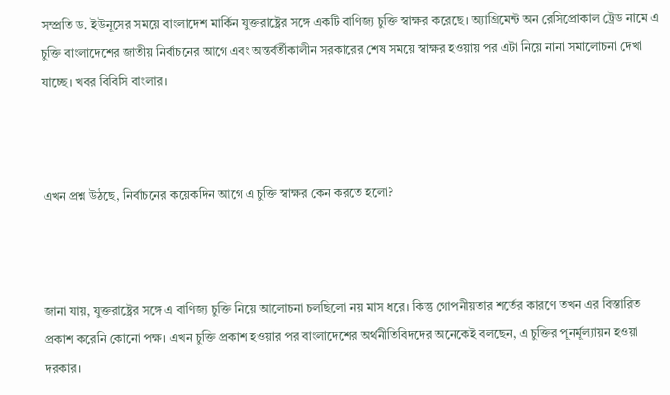সম্প্রতি ড. ইউনূসের সময়ে বাংলাদেশ মার্কিন যুক্তরাষ্ট্রের সঙ্গে একটি বাণিজ্য চুক্তি স্বাক্ষর করেছে। অ্যাগ্রিমেন্ট অন রেসিপ্রোকাল ট্রেড নামে এ চুক্তি বাংলাদেশের জাতীয় নির্বাচনের আগে এবং অন্তর্বর্তীকালীন সরকারের শেষ সময়ে স্বাক্ষর হওয়ায় পর এটা নিয়ে নানা সমালোচনা দেখা যাচ্ছে। খবর বিবিসি বাংলার।



এখন প্রশ্ন উঠছে, নির্বাচনের কয়েকদিন আগে এ চুক্তি স্বাক্ষর কেন করতে হলো?



জানা যায়, যুক্তরাষ্ট্রের সঙ্গে এ বাণিজ্য চুক্তি নিয়ে আলোচনা চলছিলো নয় মাস ধরে। কিন্তু গোপনীয়তার শর্তের কারণে তখন এর বিস্তারিত প্রকাশ করেনি কোনো পক্ষ। এখন চুক্তি প্রকাশ হওয়ার পর বাংলাদেশের অর্থনীতিবিদদের অনেকেই বলছেন, এ চুক্তির পূনর্মূল্যায়ন হওয়া দরকার।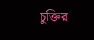চুক্তির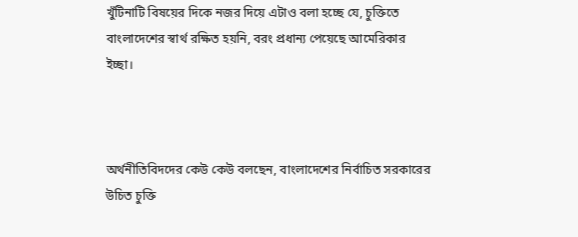খুঁটিনাটি বিষয়ের দিকে নজর দিয়ে এটাও বলা হচ্ছে যে, চুক্তিতে বাংলাদেশের স্বার্থ রক্ষিত হয়নি, বরং প্রধান্য পেয়েছে আমেরিকার ইচ্ছা।



অর্থনীতিবিদদের কেউ কেউ বলছেন, বাংলাদেশের নির্বাচিত সরকারের উচিত চুক্তি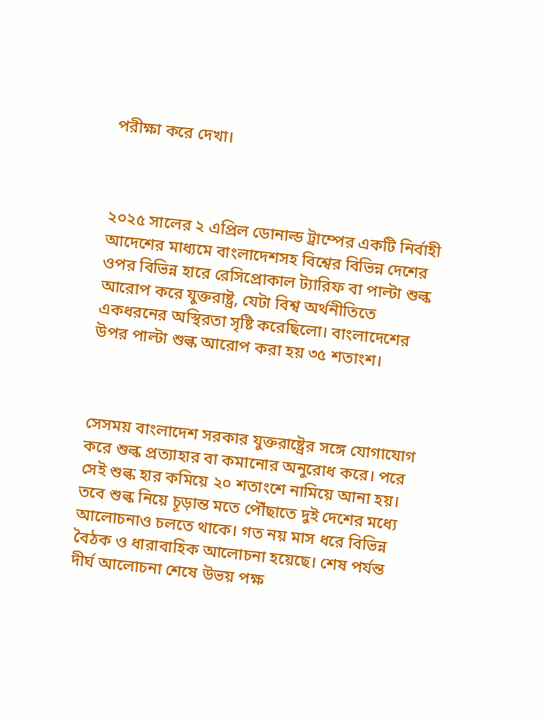পরীক্ষা করে দেখা।



২০২৫ সালের ২ এপ্রিল ডোনাল্ড ট্রাম্পের একটি নির্বাহী আদেশের মাধ্যমে বাংলাদেশসহ বিশ্বের বিভিন্ন দেশের ওপর বিভিন্ন হারে রেসিপ্রোকাল ট্যারিফ বা পাল্টা শুল্ক আরোপ করে যুক্তরাষ্ট্র, যেটা বিশ্ব অর্থনীতিতে একধরনের অস্থিরতা সৃষ্টি করেছিলো। বাংলাদেশের উপর পাল্টা শুল্ক আরোপ করা হয় ৩৫ শতাংশ।



সেসময় বাংলাদেশ সরকার যুক্তরাষ্ট্রের সঙ্গে যোগাযোগ করে শুল্ক প্রত্যাহার বা কমানোর অনুরোধ করে। পরে সেই শুল্ক হার কমিয়ে ২০ শতাংশে নামিয়ে আনা হয়। তবে শুল্ক নিয়ে চূড়ান্ত মতে পৌঁছাতে দুই দেশের মধ্যে আলোচনাও চলতে থাকে। গত নয় মাস ধরে বিভিন্ন বৈঠক ও ধারাবাহিক আলোচনা হয়েছে। শেষ পর্যন্ত দীর্ঘ আলোচনা শেষে উভয় পক্ষ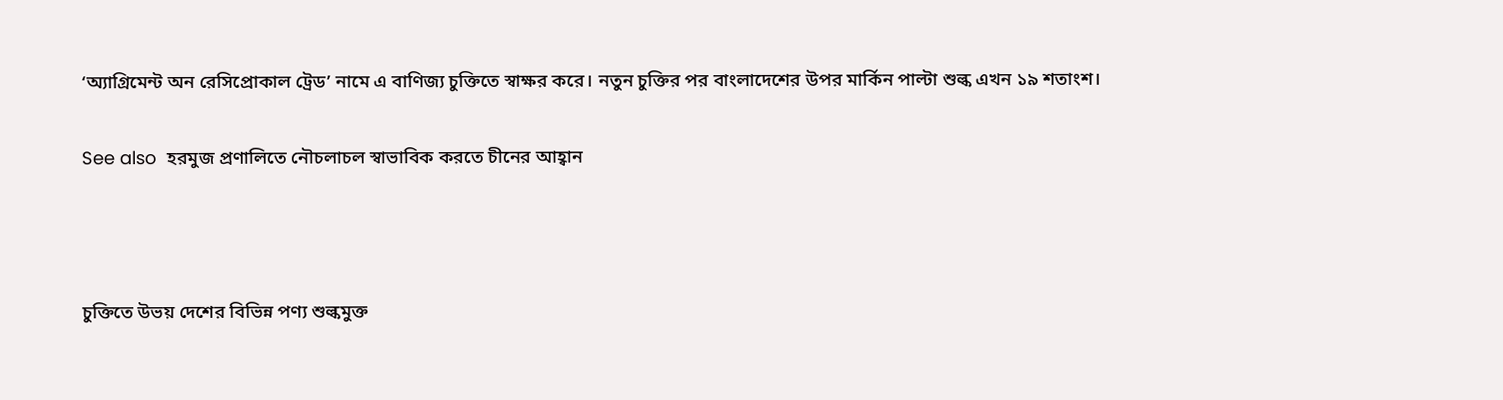‘অ্যাগ্রিমেন্ট অন রেসিপ্রোকাল ট্রেড’ নামে এ বাণিজ্য চুক্তিতে স্বাক্ষর করে। নতুন চুক্তির পর বাংলাদেশের উপর মার্কিন পাল্টা শুল্ক এখন ১৯ শতাংশ।

See also  হরমুজ প্রণালিতে নৌচলাচল স্বাভাবিক করতে চীনের আহ্বান



চুক্তিতে উভয় দেশের বিভিন্ন পণ্য শুল্কমুক্ত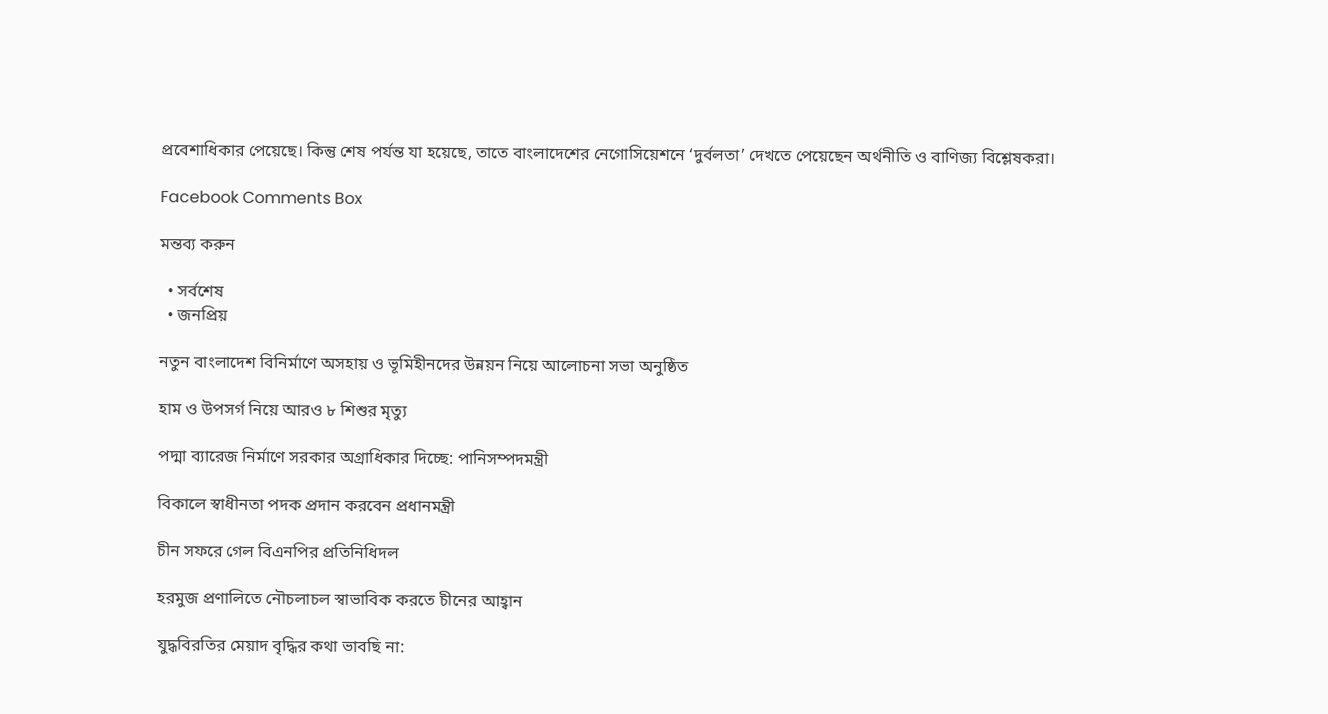প্রবেশাধিকার পেয়েছে। কিন্তু শেষ পর্যন্ত যা হয়েছে, তাতে বাংলাদেশের নেগোসিয়েশনে ‘দুর্বলতা’ দেখতে পেয়েছেন অর্থনীতি ও বাণিজ্য বিশ্লেষকরা।

Facebook Comments Box

মন্তব্য করুন

  • সর্বশেষ
  • জনপ্রিয়

নতুন বাংলাদেশ বিনির্মাণে অসহায় ও ভূমিহীনদের উন্নয়ন নিয়ে আলোচনা সভা অনুষ্ঠিত

হাম ও উপসর্গ নিয়ে আরও ৮ শিশুর মৃত্যু

পদ্মা ব্যারেজ নির্মাণে সরকার অগ্রাধিকার দিচ্ছে: পানিসম্পদমন্ত্রী

বিকালে স্বাধীনতা পদক প্রদান করবেন প্রধানমন্ত্রী

চীন সফরে গেল বিএনপির প্রতিনিধিদল

হরমুজ প্রণালিতে নৌচলাচল স্বাভাবিক করতে চীনের আহ্বান

যুদ্ধবিরতির মেয়াদ বৃদ্ধির কথা ভাবছি না: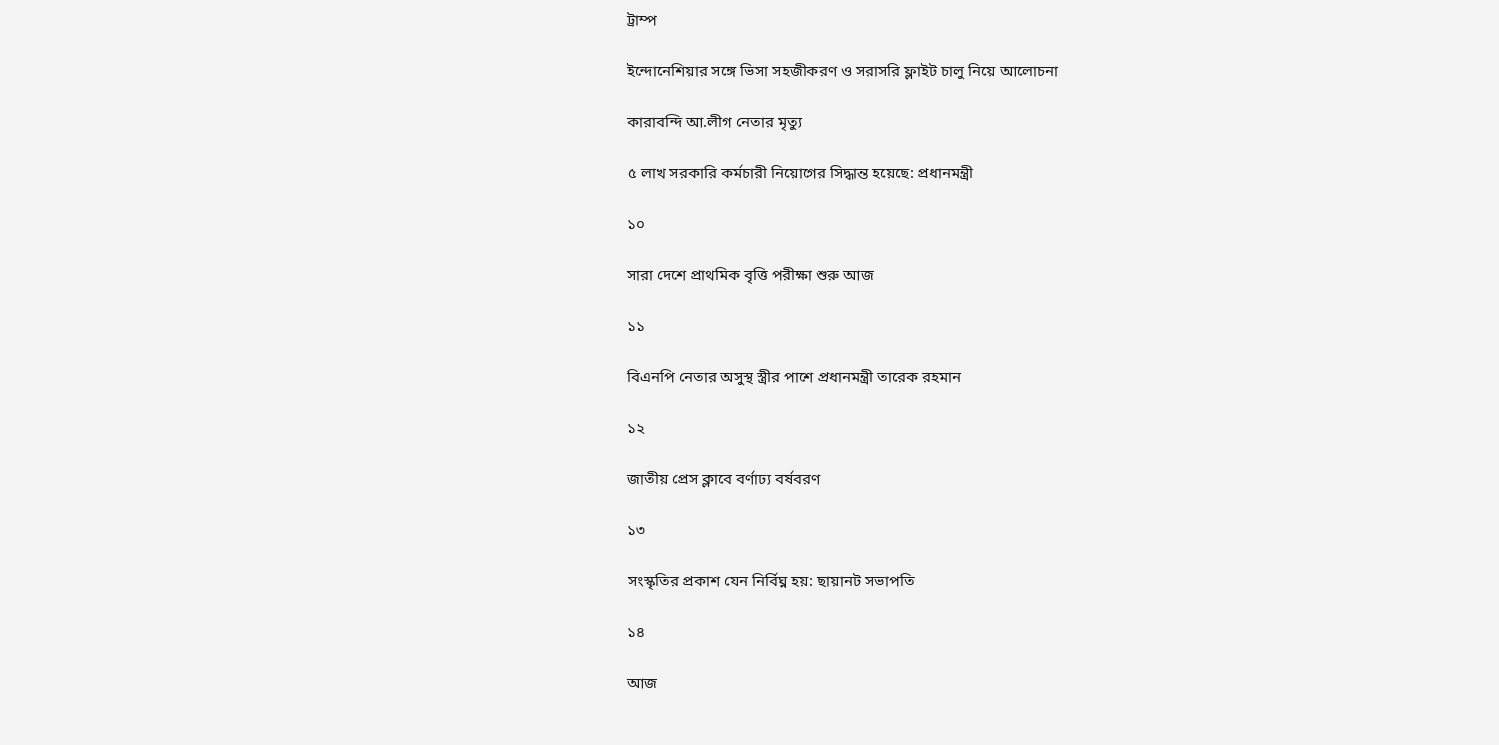ট্রাম্প

ইন্দোনেশিয়ার সঙ্গে ভিসা সহজীকরণ ও সরাসরি ফ্লাইট চালু নিয়ে আলোচনা

কারাবন্দি আ.লীগ নেতার মৃত্যু

৫ লাখ সরকারি কর্মচারী নিয়োগের সিদ্ধান্ত হয়েছে: প্রধানমন্ত্রী

১০

সারা দেশে প্রাথমিক বৃত্তি পরীক্ষা শুরু আজ

১১

বিএনপি নেতার অসুস্থ স্ত্রীর পাশে প্রধানমন্ত্রী তারেক রহমান

১২

জাতীয় প্রেস ক্লাবে বর্ণাঢ্য বর্ষবরণ

১৩

সংস্কৃতির প্রকাশ যেন নির্বিঘ্ন হয়: ছায়ানট সভাপতি

১৪

আজ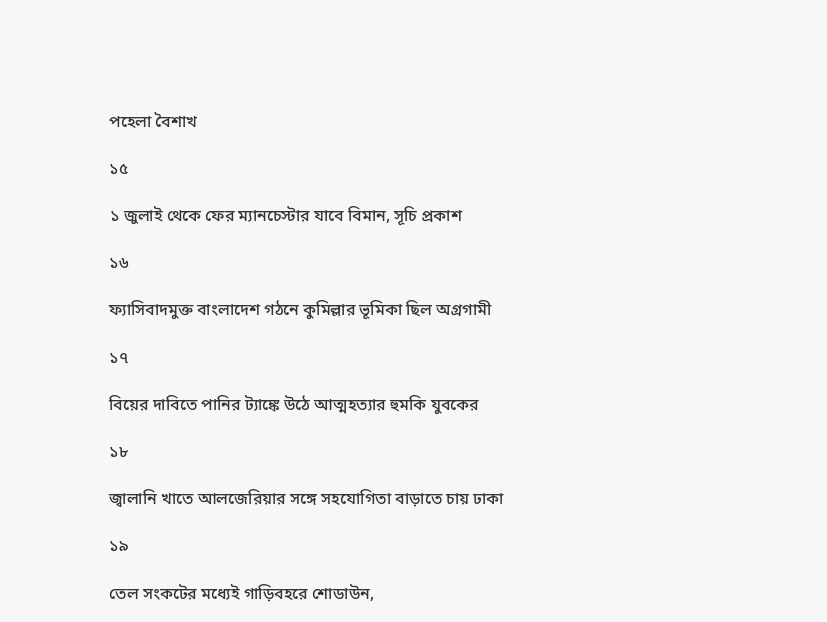পহেলা বৈশাখ

১৫

১ জুলাই থেকে ফের ম্যানচেস্টার যাবে বিমান, সূচি প্রকাশ

১৬

ফ্যাসিবাদমুক্ত বাংলাদেশ গঠনে কুমিল্লার ভূমিকা ছিল অগ্রগামী

১৭

বিয়ের দাবিতে পানির ট্যাঙ্কে উঠে আত্মহত্যার হুমকি যুবকের

১৮

জ্বালানি খাতে আলজেরিয়ার সঙ্গে সহযোগিতা বাড়াতে চায় ঢাকা

১৯

তেল সংকটের মধ্যেই গাড়িবহরে শোডাউন,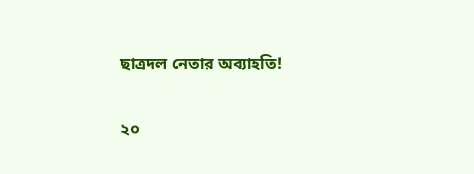ছাত্রদল নেতার অব্যাহতি!

২০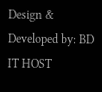Design & Developed by: BD IT HOST